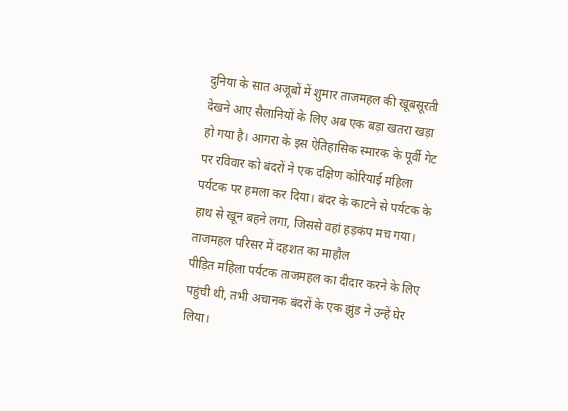दुनिया के सात अजूबों में शुमार ताजमहल की खूबसूरती देखने आए सैलानियों के लिए अब एक बड़ा खतरा खड़ा हो गया है। आगरा के इस ऐतिहासिक स्मारक के पूर्वी गेट पर रविवार को बंदरों ने एक दक्षिण कोरियाई महिला पर्यटक पर हमला कर दिया। बंदर के काटने से पर्यटक के हाथ से खून बहने लगा, जिससे वहां हड़कंप मच गया।
ताजमहल परिसर में दहशत का माहौल
पीड़ित महिला पर्यटक ताजमहल का दीदार करने के लिए पहुंची थी, तभी अचानक बंदरों के एक झुंड ने उन्हें घेर लिया।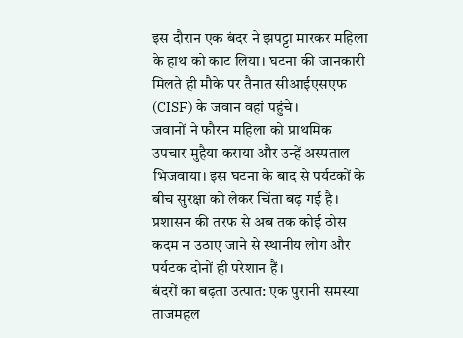इस दौरान एक बंदर ने झपट्टा मारकर महिला के हाथ को काट लिया। घटना की जानकारी मिलते ही मौके पर तैनात सीआईएसएफ (CISF) के जवान वहां पहुंचे।
जवानों ने फौरन महिला को प्राथमिक उपचार मुहैया कराया और उन्हें अस्पताल भिजवाया। इस घटना के बाद से पर्यटकों के बीच सुरक्षा को लेकर चिंता बढ़ गई है। प्रशासन की तरफ से अब तक कोई ठोस कदम न उठाए जाने से स्थानीय लोग और पर्यटक दोनों ही परेशान हैं।
बंदरों का बढ़ता उत्पात: एक पुरानी समस्या
ताजमहल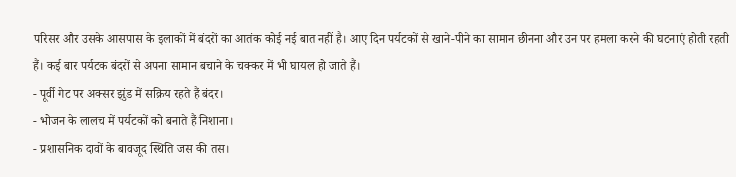परिसर और उसके आसपास के इलाकों में बंदरों का आतंक कोई नई बात नहीं है। आए दिन पर्यटकों से खाने-पीने का सामान छीनना और उन पर हमला करने की घटनाएं होती रहती हैं। कई बार पर्यटक बंदरों से अपना सामान बचाने के चक्कर में भी घायल हो जाते हैं।
- पूर्वी गेट पर अक्सर झुंड में सक्रिय रहते हैं बंदर।
- भोजन के लालच में पर्यटकों को बनाते हैं निशाना।
- प्रशासनिक दावों के बावजूद स्थिति जस की तस।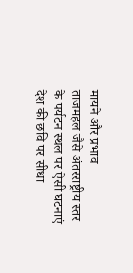मायने और प्रभाव
ताजमहल जैसे अंतरराष्ट्रीय स्तर के पर्यटन स्थल पर ऐसी घटनाएं देश की छवि पर सीधा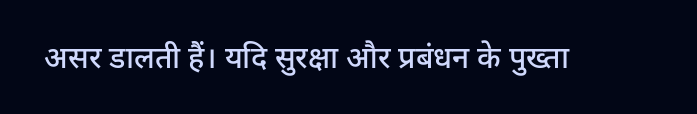असर डालती हैं। यदि सुरक्षा और प्रबंधन के पुख्ता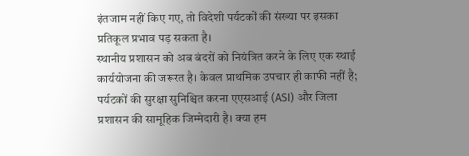इंतजाम नहीं किए गए, तो विदेशी पर्यटकों की संख्या पर इसका प्रतिकूल प्रभाव पड़ सकता है।
स्थानीय प्रशासन को अब बंदरों को नियंत्रित करने के लिए एक स्थाई कार्ययोजना की जरूरत है। केवल प्राथमिक उपचार ही काफी नहीं है; पर्यटकों की सुरक्षा सुनिश्चित करना एएसआई (ASI) और जिला प्रशासन की सामूहिक जिम्मेदारी है। क्या हम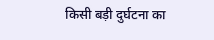किसी बड़ी दुर्घटना का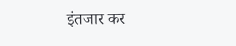इंतजार कर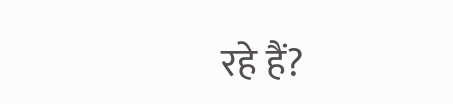रहे हैं?